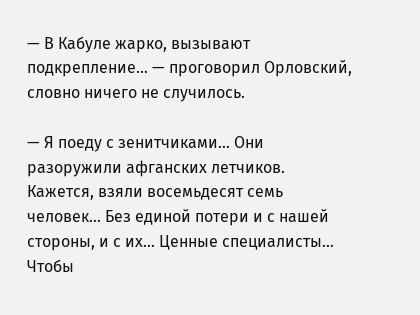— В Кабуле жарко, вызывают подкрепление… — проговорил Орловский, словно ничего не случилось.

— Я поеду с зенитчиками… Они разоружили афганских летчиков. Кажется, взяли восемьдесят семь человек… Без единой потери и с нашей стороны, и с их… Ценные специалисты… Чтобы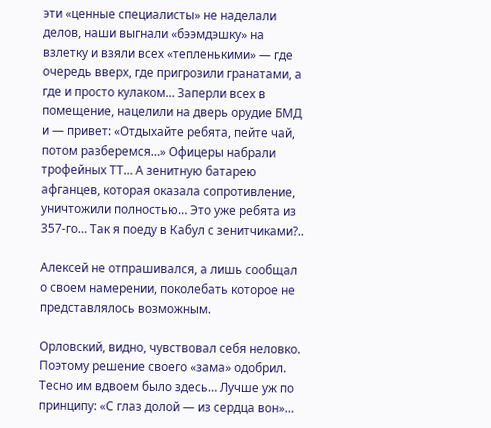эти «ценные специалисты» не наделали делов, наши выгнали «бээмдэшку» на взлетку и взяли всех «тепленькими» — где очередь вверх, где пригрозили гранатами, а где и просто кулаком… Заперли всех в помещение, нацелили на дверь орудие БМД и — привет: «Отдыхайте ребята, пейте чай, потом разберемся…» Офицеры набрали трофейных ТТ… А зенитную батарею афганцев, которая оказала сопротивление, уничтожили полностью… Это уже ребята из 357-го… Так я поеду в Кабул с зенитчиками?..

Алексей не отпрашивался, а лишь сообщал о своем намерении, поколебать которое не представлялось возможным.

Орловский, видно, чувствовал себя неловко. Поэтому решение своего «зама» одобрил. Тесно им вдвоем было здесь… Лучше уж по принципу: «С глаз долой — из сердца вон»…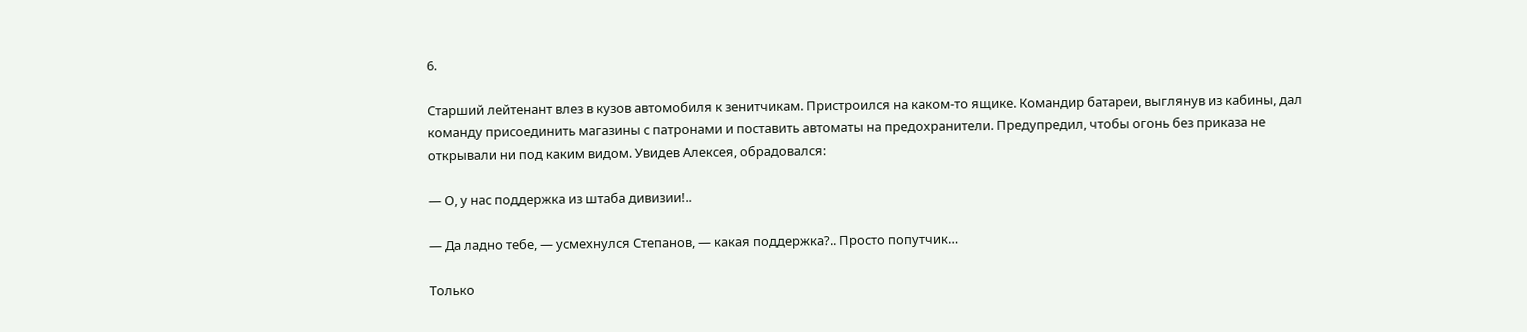6.

Старший лейтенант влез в кузов автомобиля к зенитчикам. Пристроился на каком-то ящике. Командир батареи, выглянув из кабины, дал команду присоединить магазины с патронами и поставить автоматы на предохранители. Предупредил, чтобы огонь без приказа не открывали ни под каким видом. Увидев Алексея, обрадовался:

— О, у нас поддержка из штаба дивизии!..

— Да ладно тебе, — усмехнулся Степанов, — какая поддержка?.. Просто попутчик…

Только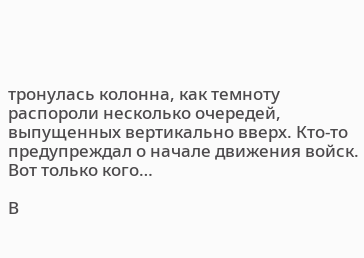тронулась колонна, как темноту распороли несколько очередей, выпущенных вертикально вверх. Кто-то предупреждал о начале движения войск. Вот только кого…

В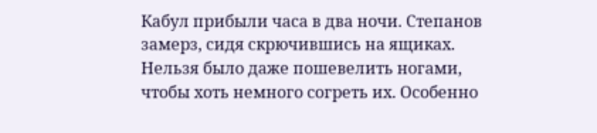Кабул прибыли часа в два ночи. Степанов замерз, сидя скрючившись на ящиках. Нельзя было даже пошевелить ногами, чтобы хоть немного согреть их. Особенно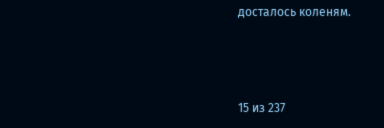досталось коленям.



15 из 237